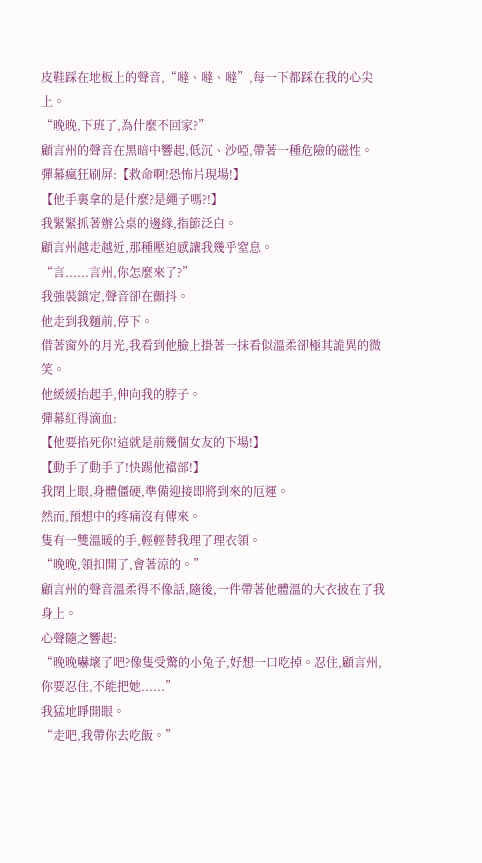皮鞋踩在地板上的聲音,“噠、噠、噠”,每一下都踩在我的心尖上。
“晚晚,下班了,為什麼不回家?”
顧言州的聲音在黑暗中響起,低沉、沙啞,帶著一種危險的磁性。
彈幕瘋狂刷屏:【救命啊!恐怖片現場!】
【他手裏拿的是什麼?是繩子嗎?!】
我緊緊抓著辦公桌的邊緣,指節泛白。
顧言州越走越近,那種壓迫感讓我幾乎窒息。
“言......言州,你怎麼來了?”
我強裝鎮定,聲音卻在顫抖。
他走到我麵前,停下。
借著窗外的月光,我看到他臉上掛著一抹看似溫柔卻極其詭異的微笑。
他緩緩抬起手,伸向我的脖子。
彈幕紅得滴血:
【他要掐死你!這就是前幾個女友的下場!】
【動手了動手了!快踢他襠部!】
我閉上眼,身體僵硬,準備迎接即將到來的厄運。
然而,預想中的疼痛沒有傳來。
隻有一雙溫暖的手,輕輕替我理了理衣領。
“晚晚,領扣開了,會著涼的。”
顧言州的聲音溫柔得不像話,隨後,一件帶著他體溫的大衣披在了我身上。
心聲隨之響起:
“晚晚嚇壞了吧?像隻受驚的小兔子,好想一口吃掉。忍住,顧言州,你要忍住,不能把她......”
我猛地睜開眼。
“走吧,我帶你去吃飯。”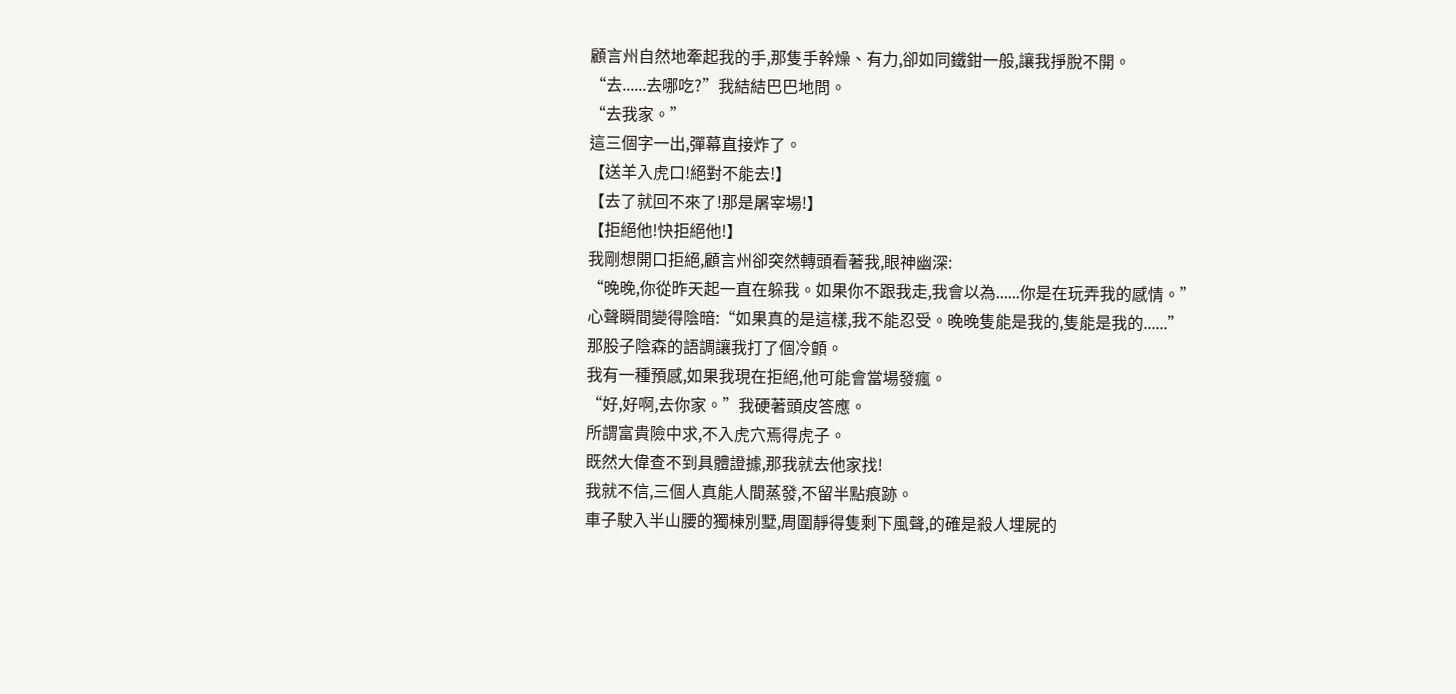顧言州自然地牽起我的手,那隻手幹燥、有力,卻如同鐵鉗一般,讓我掙脫不開。
“去......去哪吃?”我結結巴巴地問。
“去我家。”
這三個字一出,彈幕直接炸了。
【送羊入虎口!絕對不能去!】
【去了就回不來了!那是屠宰場!】
【拒絕他!快拒絕他!】
我剛想開口拒絕,顧言州卻突然轉頭看著我,眼神幽深:
“晚晚,你從昨天起一直在躲我。如果你不跟我走,我會以為......你是在玩弄我的感情。”
心聲瞬間變得陰暗:“如果真的是這樣,我不能忍受。晚晚隻能是我的,隻能是我的......”
那股子陰森的語調讓我打了個冷顫。
我有一種預感,如果我現在拒絕,他可能會當場發瘋。
“好,好啊,去你家。”我硬著頭皮答應。
所謂富貴險中求,不入虎穴焉得虎子。
既然大偉查不到具體證據,那我就去他家找!
我就不信,三個人真能人間蒸發,不留半點痕跡。
車子駛入半山腰的獨棟別墅,周圍靜得隻剩下風聲,的確是殺人埋屍的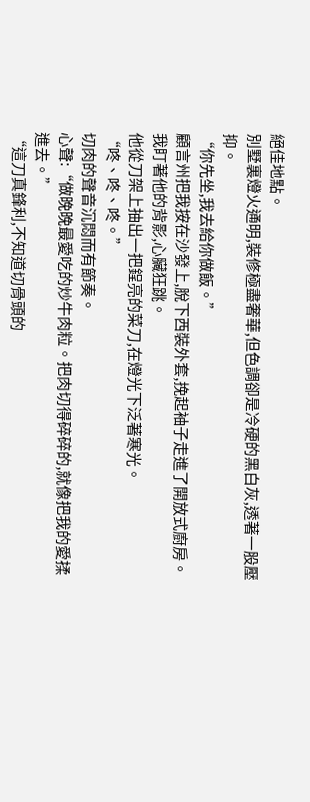絕佳地點。
別墅裏燈火通明,裝修極盡奢華,但色調卻是冷硬的黑白灰,透著一股壓抑。
“你先坐,我去給你做飯。”
顧言州把我按在沙發上,脫下西裝外套,挽起袖子走進了開放式廚房。
我盯著他的背影,心臟狂跳。
他從刀架上抽出一把鋥亮的菜刀,在燈光下泛著寒光。
“咚、咚、咚。”
切肉的聲音沉悶而有節奏。
心聲:“做晚晚最愛吃的炒牛肉粒。把肉切得碎碎的,就像把我的愛揉進去。”
“這刀真鋒利,不知道切骨頭的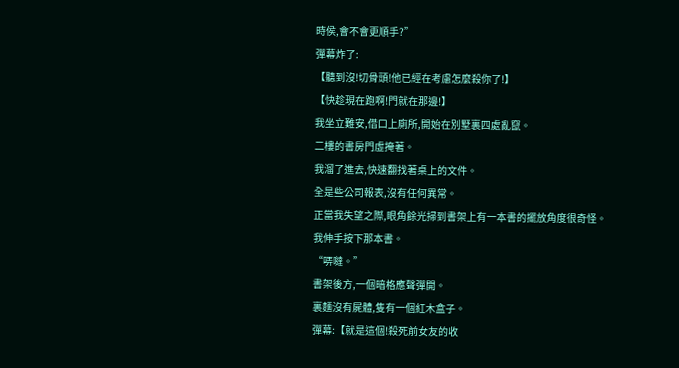時侯,會不會更順手?”
彈幕炸了:
【聽到沒!切骨頭!他已經在考慮怎麼殺你了!】
【快趁現在跑啊!門就在那邊!】
我坐立難安,借口上廁所,開始在別墅裏四處亂竄。
二樓的書房門虛掩著。
我溜了進去,快速翻找著桌上的文件。
全是些公司報表,沒有任何異常。
正當我失望之際,眼角餘光掃到書架上有一本書的擺放角度很奇怪。
我伸手按下那本書。
“哢噠。”
書架後方,一個暗格應聲彈開。
裏麵沒有屍體,隻有一個紅木盒子。
彈幕:【就是這個!殺死前女友的收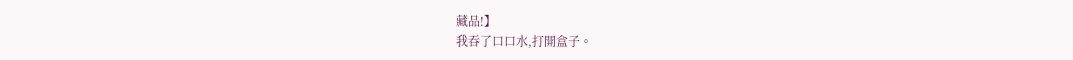藏品!】
我吞了口口水,打開盒子。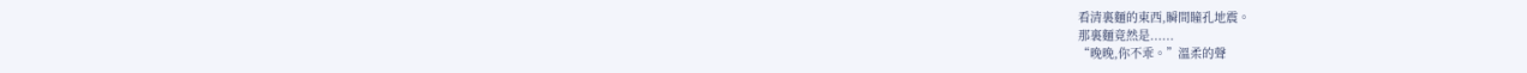看清裏麵的東西,瞬間瞳孔地震。
那裏麵竟然是......
“晚晚,你不乖。”溫柔的聲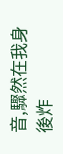音,驟然在我身後炸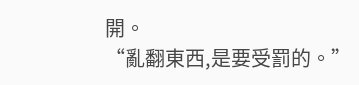開。
“亂翻東西,是要受罰的。”